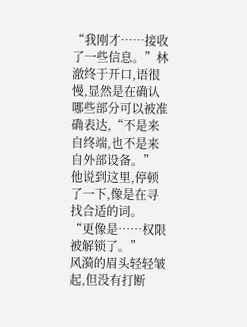“我刚才……接收了一些信息。”林澈终于开口,语很慢,显然是在确认哪些部分可以被准确表达,“不是来自终端,也不是来自外部设备。”
他说到这里,停顿了一下,像是在寻找合适的词。
“更像是……权限被解锁了。”
风漪的眉头轻轻皱起,但没有打断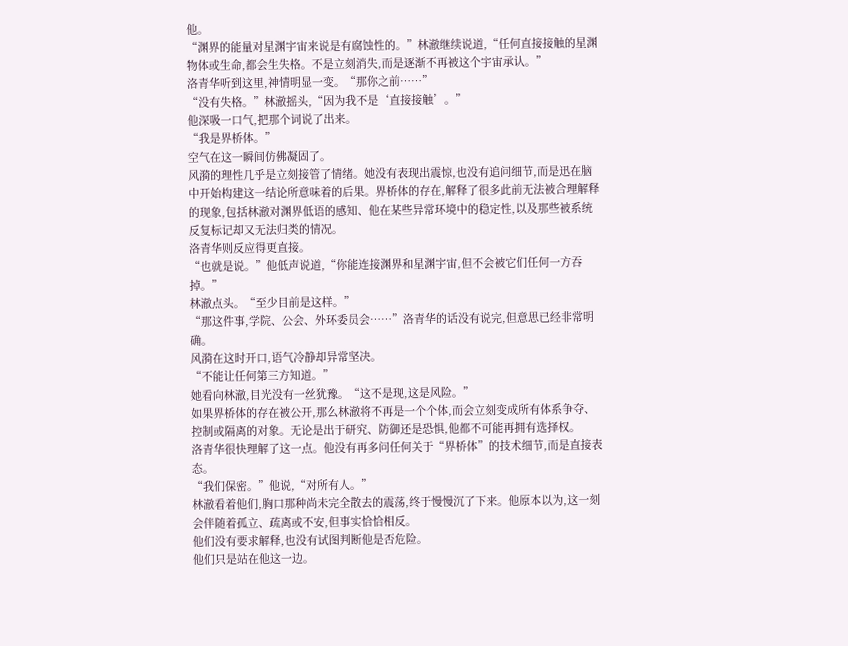他。
“渊界的能量对星渊宇宙来说是有腐蚀性的。”林澈继续说道,“任何直接接触的星渊物体或生命,都会生失格。不是立刻消失,而是逐渐不再被这个宇宙承认。”
洛青华听到这里,神情明显一变。“那你之前……”
“没有失格。”林澈摇头,“因为我不是‘直接接触’。”
他深吸一口气,把那个词说了出来。
“我是界桥体。”
空气在这一瞬间仿佛凝固了。
风漪的理性几乎是立刻接管了情绪。她没有表现出震惊,也没有追问细节,而是迅在脑中开始构建这一结论所意味着的后果。界桥体的存在,解释了很多此前无法被合理解释的现象,包括林澈对渊界低语的感知、他在某些异常环境中的稳定性,以及那些被系统反复标记却又无法归类的情况。
洛青华则反应得更直接。
“也就是说。”他低声说道,“你能连接渊界和星渊宇宙,但不会被它们任何一方吞掉。”
林澈点头。“至少目前是这样。”
“那这件事,学院、公会、外环委员会……”洛青华的话没有说完,但意思已经非常明确。
风漪在这时开口,语气冷静却异常坚决。
“不能让任何第三方知道。”
她看向林澈,目光没有一丝犹豫。“这不是现,这是风险。”
如果界桥体的存在被公开,那么林澈将不再是一个个体,而会立刻变成所有体系争夺、控制或隔离的对象。无论是出于研究、防御还是恐惧,他都不可能再拥有选择权。
洛青华很快理解了这一点。他没有再多问任何关于“界桥体”的技术细节,而是直接表态。
“我们保密。”他说,“对所有人。”
林澈看着他们,胸口那种尚未完全散去的震荡,终于慢慢沉了下来。他原本以为,这一刻会伴随着孤立、疏离或不安,但事实恰恰相反。
他们没有要求解释,也没有试图判断他是否危险。
他们只是站在他这一边。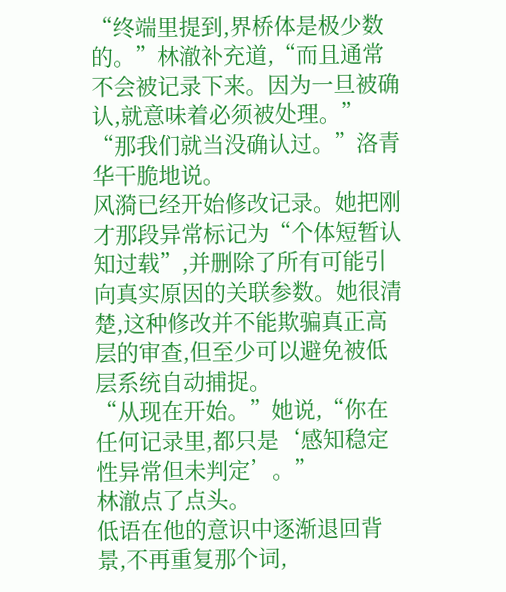“终端里提到,界桥体是极少数的。”林澈补充道,“而且通常不会被记录下来。因为一旦被确认,就意味着必须被处理。”
“那我们就当没确认过。”洛青华干脆地说。
风漪已经开始修改记录。她把刚才那段异常标记为“个体短暂认知过载”,并删除了所有可能引向真实原因的关联参数。她很清楚,这种修改并不能欺骗真正高层的审查,但至少可以避免被低层系统自动捕捉。
“从现在开始。”她说,“你在任何记录里,都只是‘感知稳定性异常但未判定’。”
林澈点了点头。
低语在他的意识中逐渐退回背景,不再重复那个词,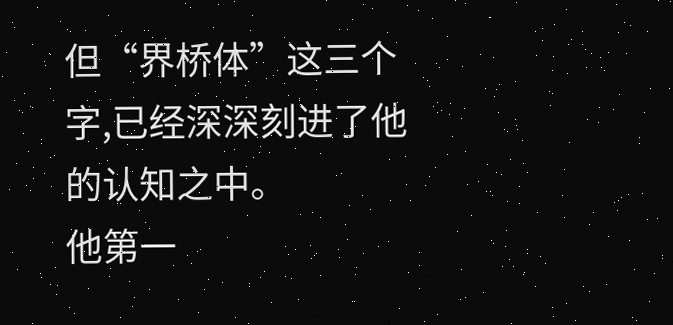但“界桥体”这三个字,已经深深刻进了他的认知之中。
他第一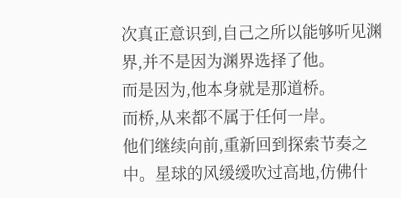次真正意识到,自己之所以能够听见渊界,并不是因为渊界选择了他。
而是因为,他本身就是那道桥。
而桥,从来都不属于任何一岸。
他们继续向前,重新回到探索节奏之中。星球的风缓缓吹过高地,仿佛什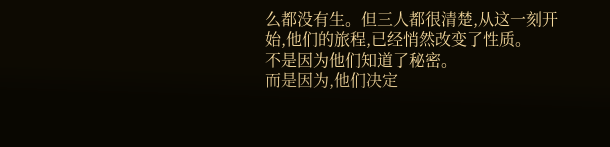么都没有生。但三人都很清楚,从这一刻开始,他们的旅程,已经悄然改变了性质。
不是因为他们知道了秘密。
而是因为,他们决定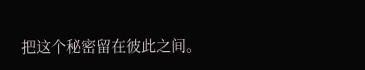把这个秘密留在彼此之间。